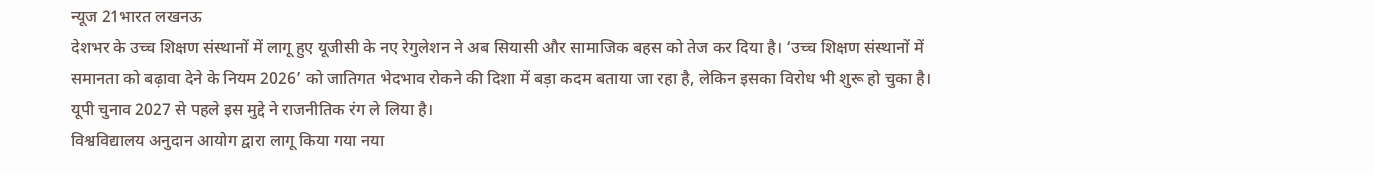न्यूज 21भारत लखनऊ
देशभर के उच्च शिक्षण संस्थानों में लागू हुए यूजीसी के नए रेगुलेशन ने अब सियासी और सामाजिक बहस को तेज कर दिया है। ‘उच्च शिक्षण संस्थानों में समानता को बढ़ावा देने के नियम 2026’ को जातिगत भेदभाव रोकने की दिशा में बड़ा कदम बताया जा रहा है, लेकिन इसका विरोध भी शुरू हो चुका है। यूपी चुनाव 2027 से पहले इस मुद्दे ने राजनीतिक रंग ले लिया है।
विश्वविद्यालय अनुदान आयोग द्वारा लागू किया गया नया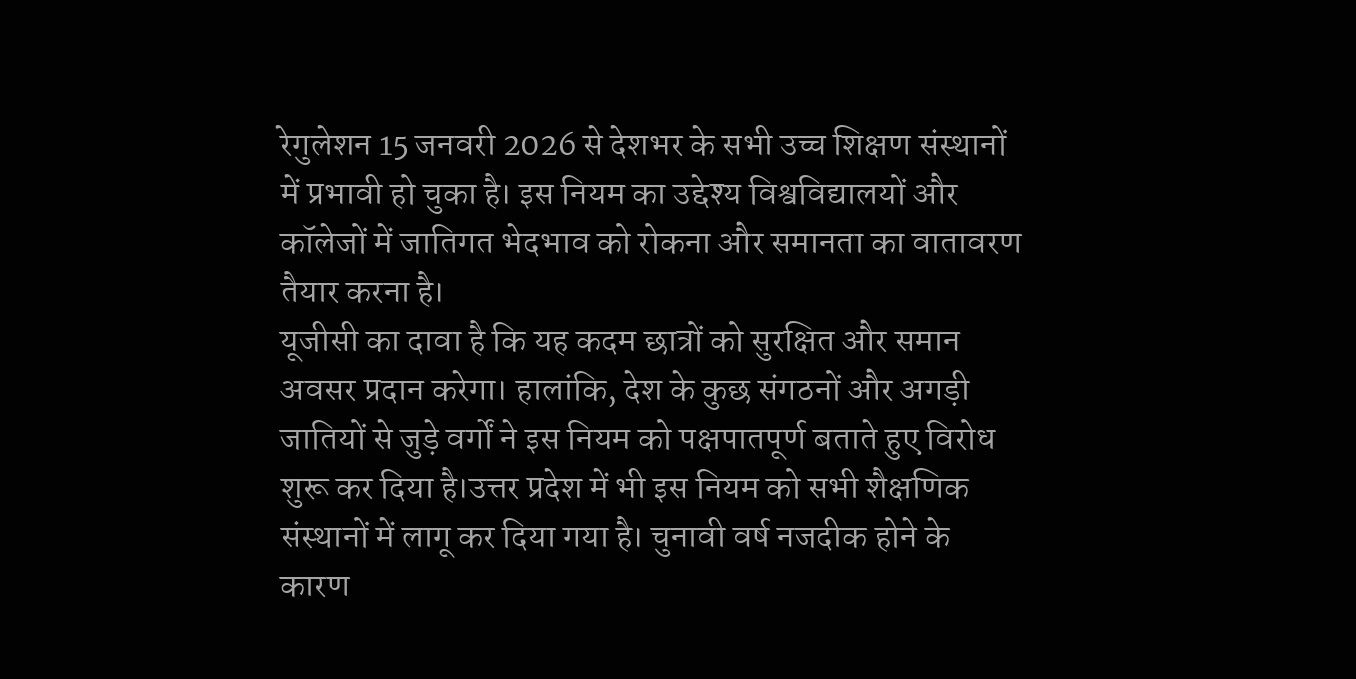रेगुलेशन 15 जनवरी 2026 से देशभर के सभी उच्च शिक्षण संस्थानों में प्रभावी हो चुका है। इस नियम का उद्देश्य विश्वविद्यालयों और कॉलेजों में जातिगत भेदभाव को रोकना और समानता का वातावरण तैयार करना है।
यूजीसी का दावा है कि यह कदम छात्रों को सुरक्षित और समान अवसर प्रदान करेगा। हालांकि, देश के कुछ संगठनों और अगड़ी जातियों से जुड़े वर्गों ने इस नियम को पक्षपातपूर्ण बताते हुए विरोध शुरू कर दिया है।उत्तर प्रदेश में भी इस नियम को सभी शैक्षणिक संस्थानों में लागू कर दिया गया है। चुनावी वर्ष नजदीक होने के कारण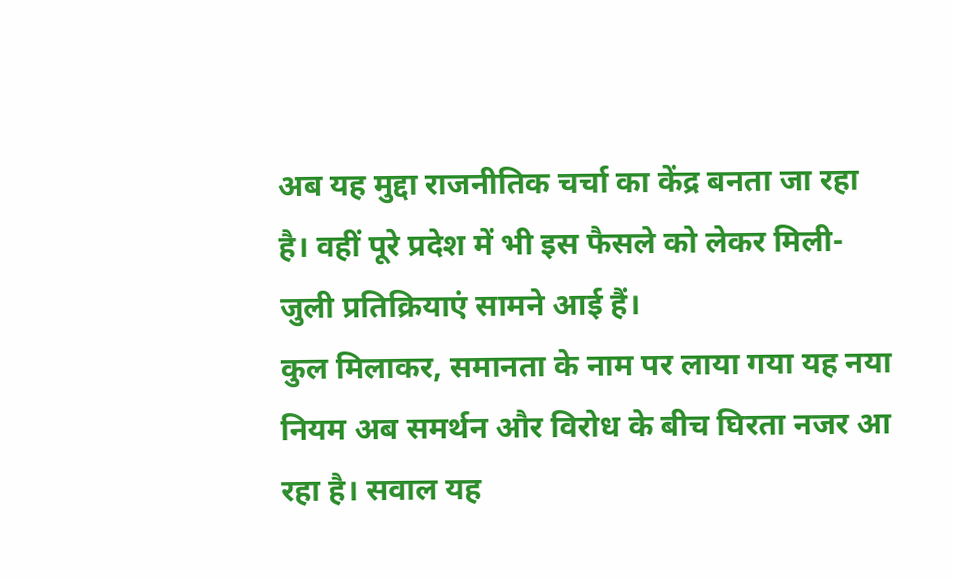अब यह मुद्दा राजनीतिक चर्चा का केंद्र बनता जा रहा है। वहीं पूरे प्रदेश में भी इस फैसले को लेकर मिली-जुली प्रतिक्रियाएं सामने आई हैं।
कुल मिलाकर, समानता के नाम पर लाया गया यह नया नियम अब समर्थन और विरोध के बीच घिरता नजर आ रहा है। सवाल यह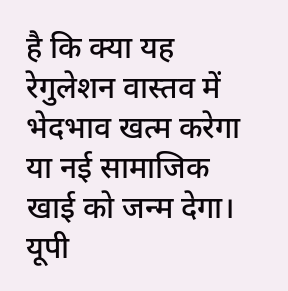है कि क्या यह रेगुलेशन वास्तव में भेदभाव खत्म करेगा या नई सामाजिक खाई को जन्म देगा। यूपी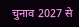चुनाव 2027 से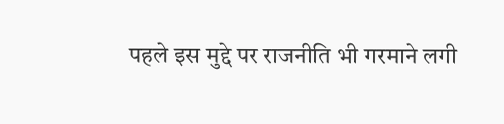पहले इस मुद्दे पर राजनीति भी गरमाने लगी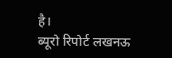है।
ब्यूरो रिपोर्ट लखनऊ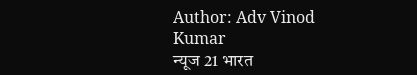Author: Adv Vinod Kumar
न्यूज 21 भारत